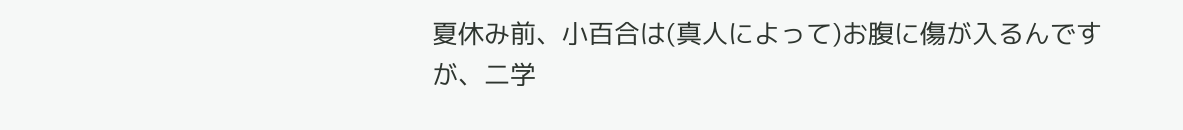夏休み前、小百合は(真人によって)お腹に傷が入るんですが、二学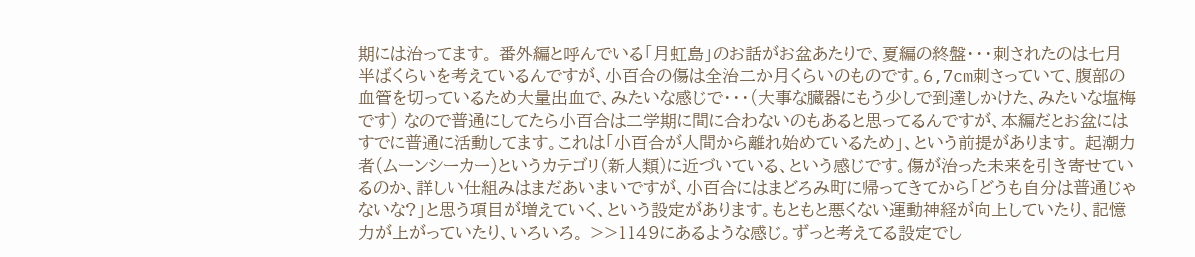期には治ってます。 番外編と呼んでいる「月虹島」のお話がお盆あたりで、夏編の終盤・・・刺されたのは七月半ばくらいを考えているんですが、小百合の傷は全治二か月くらいのものです。6,7cm刺さっていて、腹部の血管を切っているため大量出血で、みたいな感じで・・・(大事な臓器にもう少しで到達しかけた、みたいな塩梅です) なので普通にしてたら小百合は二学期に間に合わないのもあると思ってるんですが、本編だとお盆にはすでに普通に活動してます。これは「小百合が人間から離れ始めているため」、という前提があります。 起潮力者(ムーンシーカー)というカテゴリ(新人類)に近づいている、という感じです。傷が治った未来を引き寄せているのか、詳しい仕組みはまだあいまいですが、小百合にはまどろみ町に帰ってきてから「どうも自分は普通じゃないな?」と思う項目が増えていく、という設定があります。もともと悪くない運動神経が向上していたり、記憶力が上がっていたり、いろいろ。 >>1149にあるような感じ。ずっと考えてる設定でし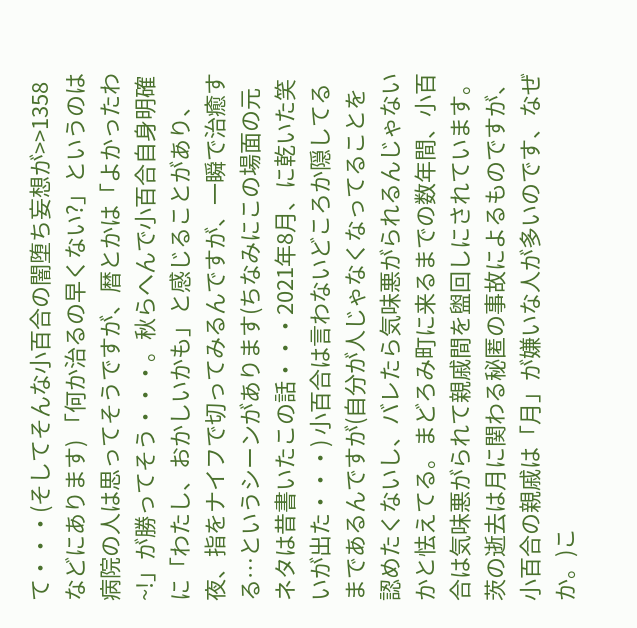て・・・(そしてそんな小百合の闇堕ち妄想が>>1358などにあります) 「何か治るの早くない?」というのは病院の人は思ってそうですが、暦とかは「よかったわ~!」が勝ってそう・・・。秋らへんで小百合自身明確に「わたし、おかしいかも」と感じることがあり、夜、指をナイフで切ってみるんですが、一瞬で治癒する…というシーンがあります(ちなみにこの場面の元ネタは昔書いたこの話・・・2021年8月、に乾いた笑いが出た・・・) 小百合は言わないどころか隠してるまであるんですが(自分が人じゃなくなってることを認めたくないし、バレたら気味悪がられるんじゃないかと怯えてる。まどろみ町に来るまでの数年間、小百合は気味悪がられて親戚間を盥回しにされています。茨の逝去は月に関わる秘匿の事故によるものですが、小百合の親戚は「月」が嫌いな人が多いのです、なぜか。)こ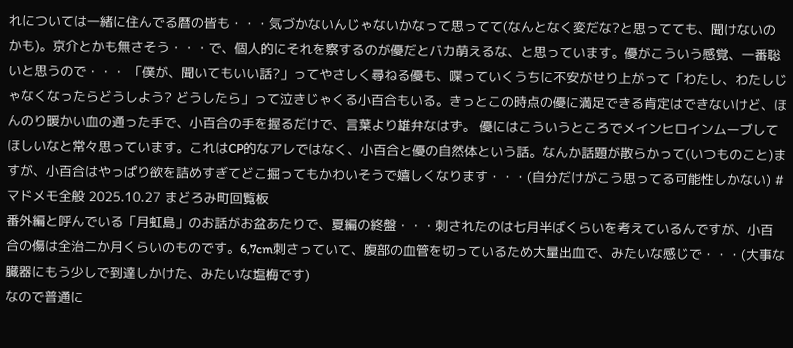れについては一緒に住んでる暦の皆も・・・気づかないんじゃないかなって思ってて(なんとなく変だな?と思ってても、聞けないのかも)。京介とかも無さそう・・・で、個人的にそれを察するのが優だとバカ萌えるな、と思っています。優がこういう感覚、一番聡いと思うので・・・ 「僕が、聞いてもいい話?」ってやさしく尋ねる優も、喋っていくうちに不安がせり上がって「わたし、わたしじゃなくなったらどうしよう? どうしたら」って泣きじゃくる小百合もいる。きっとこの時点の優に満足できる肯定はできないけど、ほんのり暖かい血の通った手で、小百合の手を握るだけで、言葉より雄弁なはず。 優にはこういうところでメインヒロインムーブしてほしいなと常々思っています。これはCP的なアレではなく、小百合と優の自然体という話。なんか話題が散らかって(いつものこと)ますが、小百合はやっぱり欲を詰めすぎてどこ掘ってもかわいそうで嬉しくなります・・・(自分だけがこう思ってる可能性しかない) #マドメモ全般 2025.10.27 まどろみ町回覧板
番外編と呼んでいる「月虹島」のお話がお盆あたりで、夏編の終盤・・・刺されたのは七月半ばくらいを考えているんですが、小百合の傷は全治二か月くらいのものです。6,7cm刺さっていて、腹部の血管を切っているため大量出血で、みたいな感じで・・・(大事な臓器にもう少しで到達しかけた、みたいな塩梅です)
なので普通に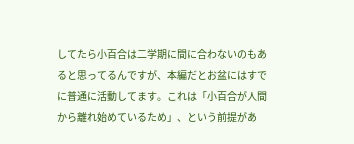してたら小百合は二学期に間に合わないのもあると思ってるんですが、本編だとお盆にはすでに普通に活動してます。これは「小百合が人間から離れ始めているため」、という前提があ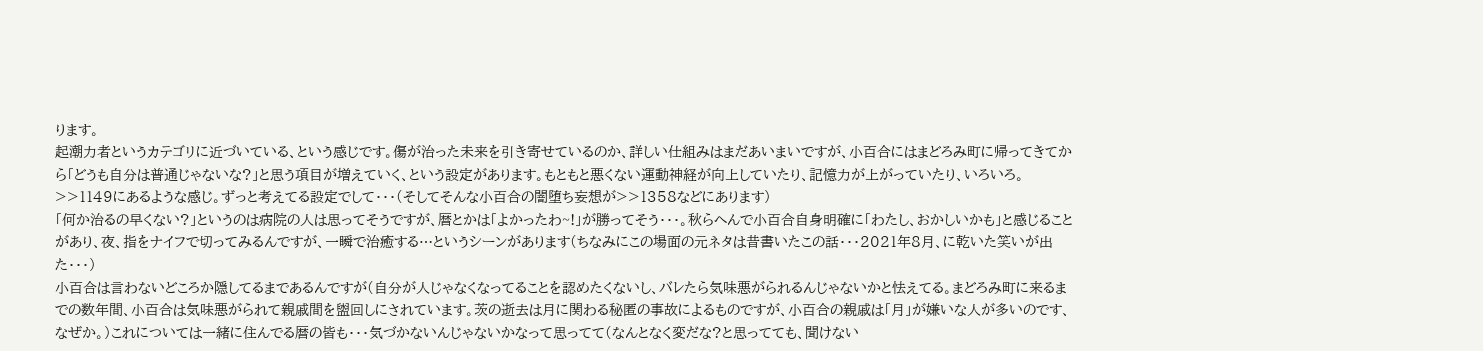ります。
起潮力者というカテゴリに近づいている、という感じです。傷が治った未来を引き寄せているのか、詳しい仕組みはまだあいまいですが、小百合にはまどろみ町に帰ってきてから「どうも自分は普通じゃないな?」と思う項目が増えていく、という設定があります。もともと悪くない運動神経が向上していたり、記憶力が上がっていたり、いろいろ。
>>1149にあるような感じ。ずっと考えてる設定でして・・・(そしてそんな小百合の闇堕ち妄想が>>1358などにあります)
「何か治るの早くない?」というのは病院の人は思ってそうですが、暦とかは「よかったわ~!」が勝ってそう・・・。秋らへんで小百合自身明確に「わたし、おかしいかも」と感じることがあり、夜、指をナイフで切ってみるんですが、一瞬で治癒する…というシーンがあります(ちなみにこの場面の元ネタは昔書いたこの話・・・2021年8月、に乾いた笑いが出た・・・)
小百合は言わないどころか隠してるまであるんですが(自分が人じゃなくなってることを認めたくないし、バレたら気味悪がられるんじゃないかと怯えてる。まどろみ町に来るまでの数年間、小百合は気味悪がられて親戚間を盥回しにされています。茨の逝去は月に関わる秘匿の事故によるものですが、小百合の親戚は「月」が嫌いな人が多いのです、なぜか。)これについては一緒に住んでる暦の皆も・・・気づかないんじゃないかなって思ってて(なんとなく変だな?と思ってても、聞けない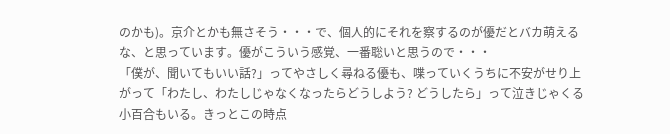のかも)。京介とかも無さそう・・・で、個人的にそれを察するのが優だとバカ萌えるな、と思っています。優がこういう感覚、一番聡いと思うので・・・
「僕が、聞いてもいい話?」ってやさしく尋ねる優も、喋っていくうちに不安がせり上がって「わたし、わたしじゃなくなったらどうしよう? どうしたら」って泣きじゃくる小百合もいる。きっとこの時点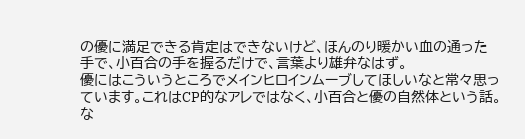の優に満足できる肯定はできないけど、ほんのり暖かい血の通った手で、小百合の手を握るだけで、言葉より雄弁なはず。
優にはこういうところでメインヒロインムーブしてほしいなと常々思っています。これはCP的なアレではなく、小百合と優の自然体という話。な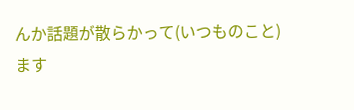んか話題が散らかって(いつものこと)ます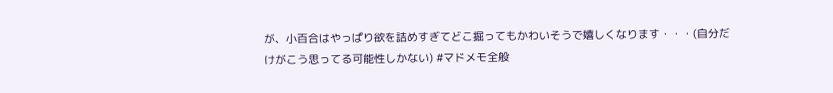が、小百合はやっぱり欲を詰めすぎてどこ掘ってもかわいそうで嬉しくなります・・・(自分だけがこう思ってる可能性しかない) #マドメモ全般